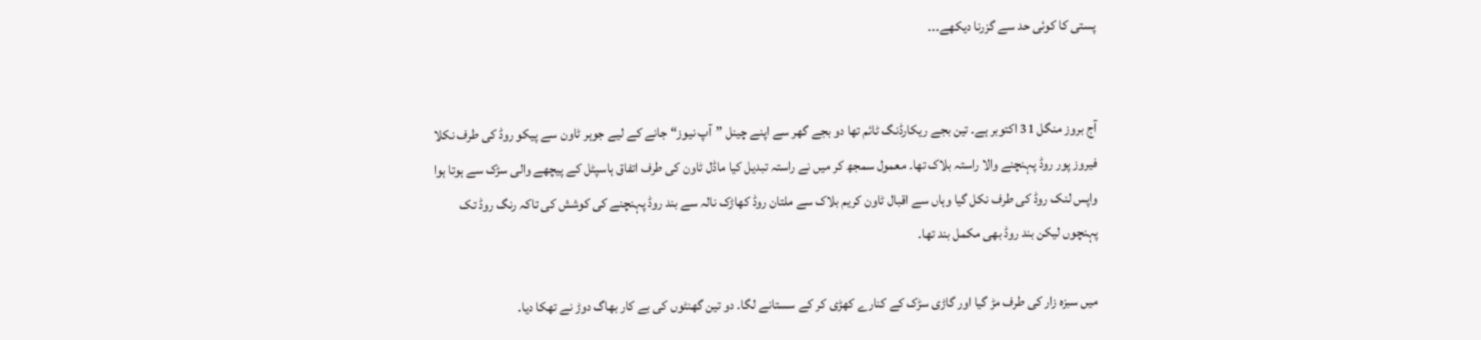پستی کا کوئی حد سے گزرنا دیکھے۔۔۔


آج بروز منگل 31 اکتوبر ہے۔ تین بجے ریکارڈنگ ٹائم تھا دو بجے گھر سے اپنے چینل ”آپ نیوز“ جانے کے لیے جوہر ٹاون سے پیکو روڈ کی طرف نکلا فیروز پور روڈ پہنچنے والا راستہ بلاک تھا۔ معمول سمجھ کر میں نے راستہ تبدیل کیا ماڈل ٹاون کی طرف اتفاق ہاسپٹل کے پیچھے والی سڑک سے ہوتا ہوا واپس لنک روڈ کی طرف نکل گیا وہاں سے اقبال ٹاون کریم بلاک سے ملتان روڈ کھاڑک نالہ سے بند روڈ پہنچنے کی کوشش کی تاکہ رنگ روڈ تک پہنچوں لیکن بند روڈ بھی مکمل بند تھا۔

میں سبزہ زار کی طرف مڑ گیا اور گاڑی سڑک کے کنارے کھڑی کر کے سستانے لگا۔ دو تین گھنٹوں کی بے کار بھاگ دوڑ نے تھکا دیا۔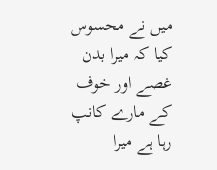میں نے محسوس کیا کہ میرا بدن غصے اور خوف کے مارے کانپ رہا ہے میرا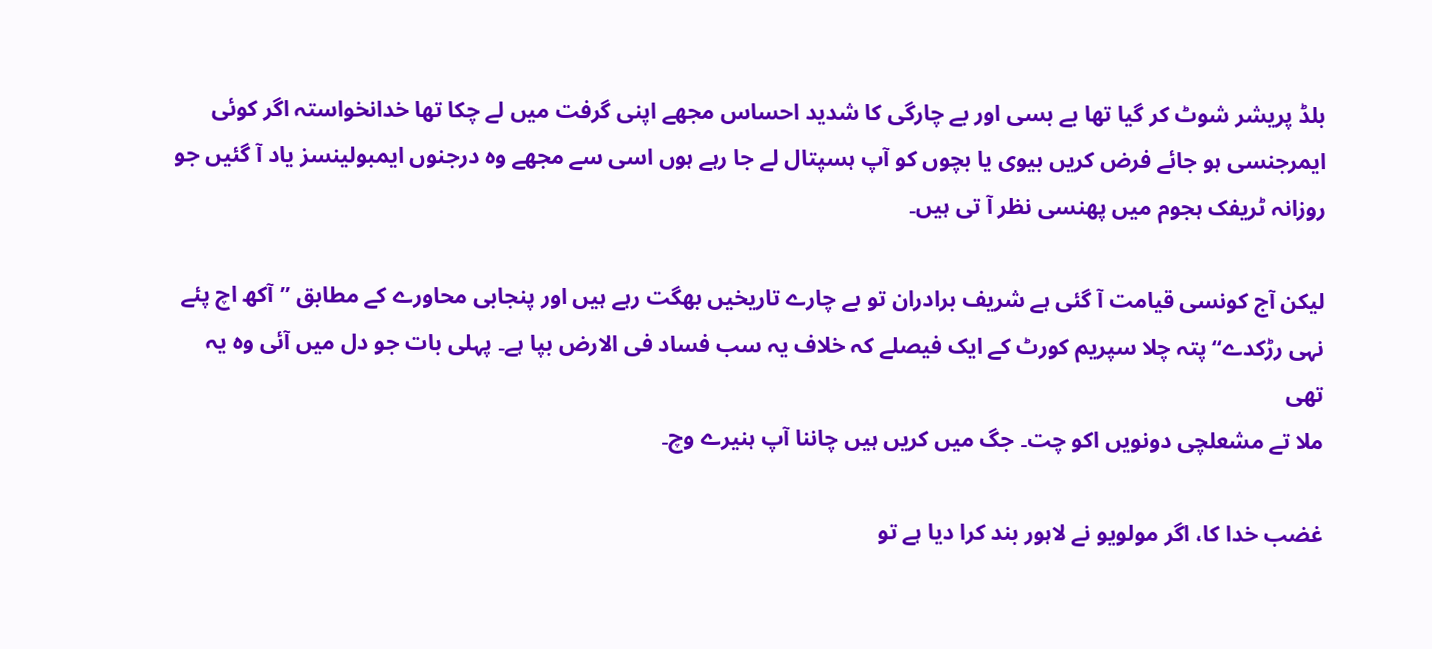بلڈ پریشر شوٹ کر گیا تھا بے بسی اور بے چارگی کا شدید احساس مجھے اپنی گرفت میں لے چکا تھا خدانخواستہ اگر کوئی ایمرجنسی ہو جائے فرض کریں بیوی یا بچوں کو آپ ہسپتال لے جا رہے ہوں اسی سے مجھے وہ درجنوں ایمبولینسز یاد آ گئیں جو روزانہ ٹریفک ہجوم میں پھنسی نظر آ تی ہیں۔

لیکن آج کونسی قیامت آ گئی ہے شریف برادران تو بے چارے تاریخیں بھگت رہے ہیں اور پنجابی محاورے کے مطابق ”آکھ اچ پئے نہی رڑکدے“ پتہ چلا سپریم کورٹ کے ایک فیصلے کہ خلاف یہ سب فساد فی الارض بپا ہے۔ پہلی بات جو دل میں آئی وہ یہ تھی
ملا تے مشعلچی دونویں اکو چت۔ جگ میں کریں ہیں چاننا آپ ہنیرے وچ۔

غضب خدا کا، اگر مولویو نے لاہور بند کرا دیا ہے تو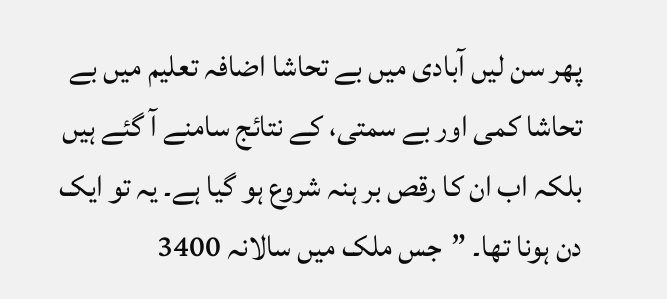پھر سن لیں آبادی میں بے تحاشا اضافہ تعلیم میں بے تحاشا کمی اور بے سمتی، کے نتائج سامنے آ گئے ہیں بلکہ اب ان کا رقص بر ہنہ شروع ہو گیا ہے۔ یہ تو ایک دن ہونا تھا۔ ”جس ملک میں سالانہ 3400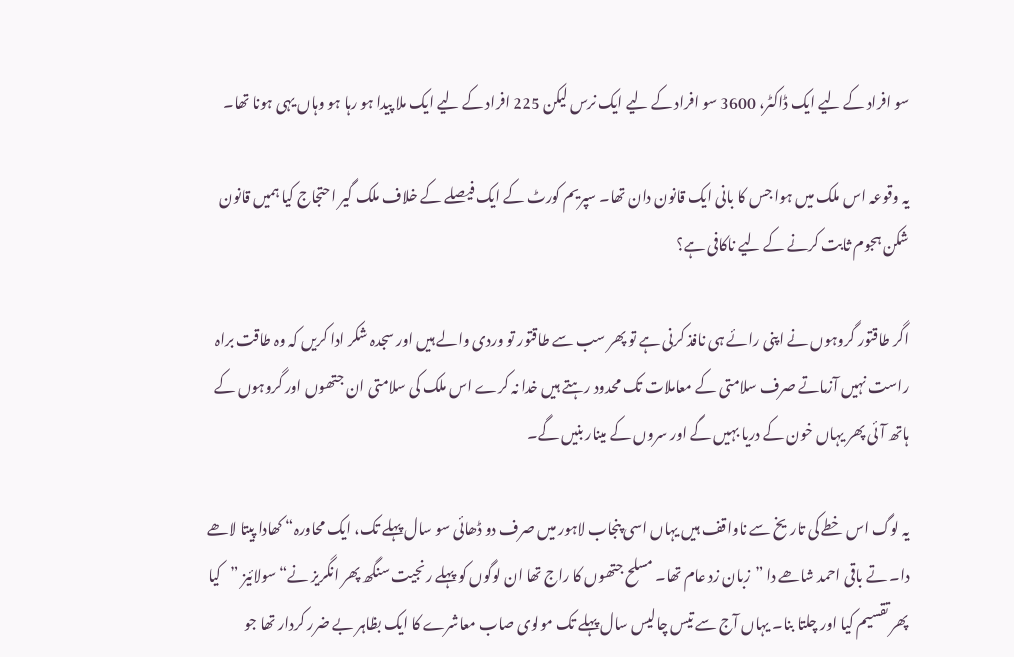سو افراد کے لیے ایک ڈاکٹر، 3600 سو افراد کے لیے ایک نرس لیکن 225 افراد کے لیے ایک ملا پیدا ہو رہا ہو وہاں یہی ہونا تھا۔

یہ وقوعہ اس ملک میں ہوا جس کا بانی ایک قانون دان تھا۔ سپریم کورٹ کے ایک فیصلے کے خلاف ملک گیر احتجاج کیا ہمیں قانون شکن ہجوم ثابت کرنے کے لیے ناکافی ہے؟

اگر طاقتور گروہوں نے اپنی رائے ہی نافذ کرنی ہے تو پھر سب سے طاقتور تو وردی والے ہیں اور سجدہ شکر ادا کریں کہ وہ طاقت براہ راست نہیں آزماتے صرف سلامتی کے معاملات تک محدود رہتے ہیں خدا نہ کرے اس ملک کی سلامتی ان جتھوں اور گروہوں کے ہاتھ آئی پھر یہاں خون کے دریا بہیں گے اور سروں کے مینار بنیں گے۔

یہ لوگ اس خطے کی تاریخ سے ناواقف ہیں یہاں اسی پنجاب لاہور میں صرف دو ڈھائی سو سال پہلے تک، ایک محاورہ“ کھادا پیتا لاھے دا۔ تے باقی احمد شاھے دا ”زبان زد عام تھا۔ مسلح جتھوں کا راج تھا ان لوگوں کو پہلے رنجیت سنگھ پھر انگریز نے“ سولائیز ”کیا پھر تقسیم کیا اور چلتا بنا۔ یہاں آج سے تیس چالیس سال پہلے تک مولوی صاب معاشرے کا ایک بظاہر بے ضرر کردار تھا جو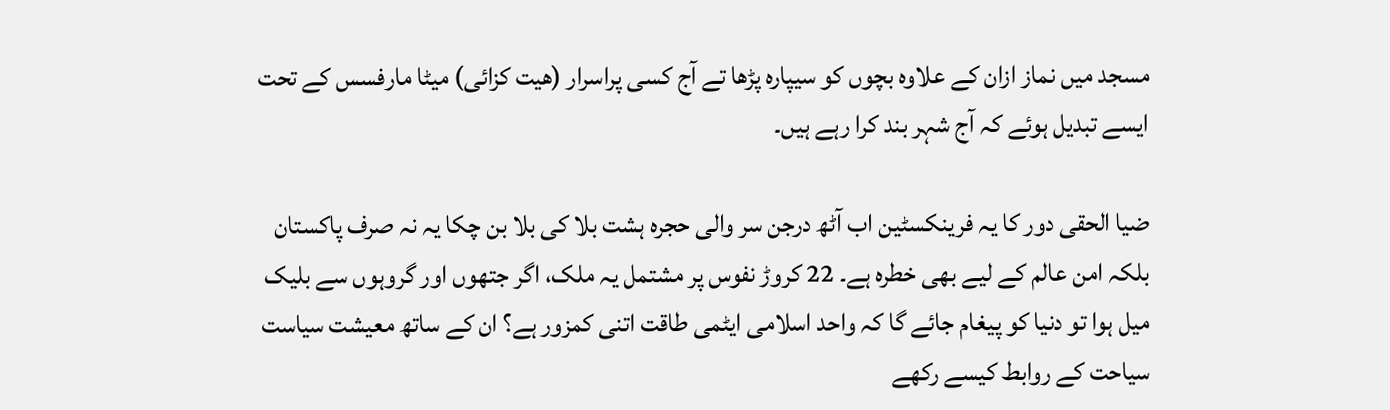مسجد میں نماز ازان کے علاوہ بچوں کو سیپارہ پڑھا تے آج کسی پراسرار (ھیت کزائی) میٹا مارفسس کے تحت ایسے تبدیل ہوئے کہ آج شہر بند کرا رہے ہیں۔

ضیا الحقی دور کا یہ فرینکسٹین اب آٹھ درجن سر والی حجرہ ہشت بلا کی بلا بن چکا یہ نہ صرف پاکستان بلکہ امن عالم کے لیے بھی خطرہ ہے۔ 22 کروڑ نفوس پر مشتمل یہ ملک، اگر جتھوں اور گروہوں سے بلیک میل ہوا تو دنیا کو پیغام جائے گا کہ واحد اسلامی ایٹمی طاقت اتنی کمزور ہے؟ ان کے ساتھ معیشت سیاست سیاحت کے روابط کیسے رکھے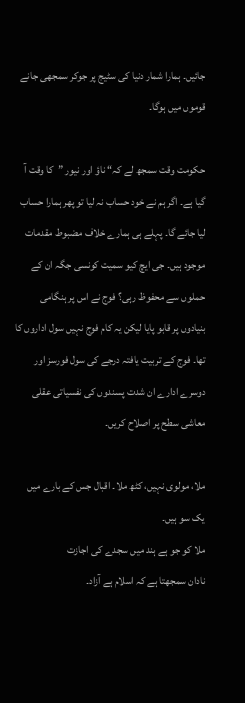جائیں۔ ہمارا شمار دنیا کی سٹیج پر جوکر سمجھی جانے قوموں میں ہوگا۔

حکومت وقت سمجھ لے کہ“ ناؤ اور نیور ”کا وقت آ گیا ہے۔ اگر ہم نے خود حساب نہ لیا تو پھر ہمارا حساب لیا جائے گا۔ پہلے ہی ہمارے خلاف مضبوط مقدمات موجود ہیں۔ جی ایچ کیو سمیت کونسی جگہ ان کے حملوں سے محفوظ رہی؟ فوج نے اس پر ہنگامی بنیادوں پر قابو پایا لیکن یہ کام فوج نہیں سول اداروں کا تھا۔ فوج کے تربیت یافتہ درجے کی سول فورسز اور دوسرے ادارے ان شدت پسندوں کی نفسیاتی عقلی معاشی سطح پر اصلاح کریں۔

ملا، مولوی نہیں، کٹھ ملا۔ اقبال جس کے بارے میں یک سو ہیں۔
ملا کو جو ہے ہند میں سجدے کی اجازت
نادان سمجھتا ہے کہ اسلام ہے آزاد۔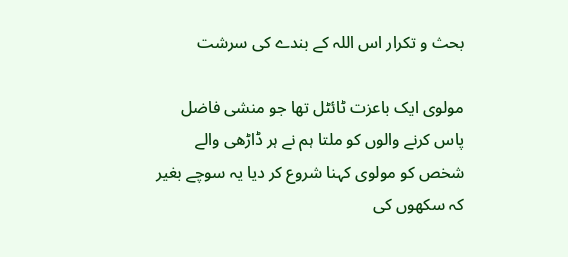بحث و تکرار اس اللہ کے بندے کی سرشت

مولوی ایک باعزت ٹائٹل تھا جو منشی فاضل پاس کرنے والوں کو ملتا ہم نے ہر ڈاڑھی والے شخص کو مولوی کہنا شروع کر دیا یہ سوچے بغیر کہ سکھوں کی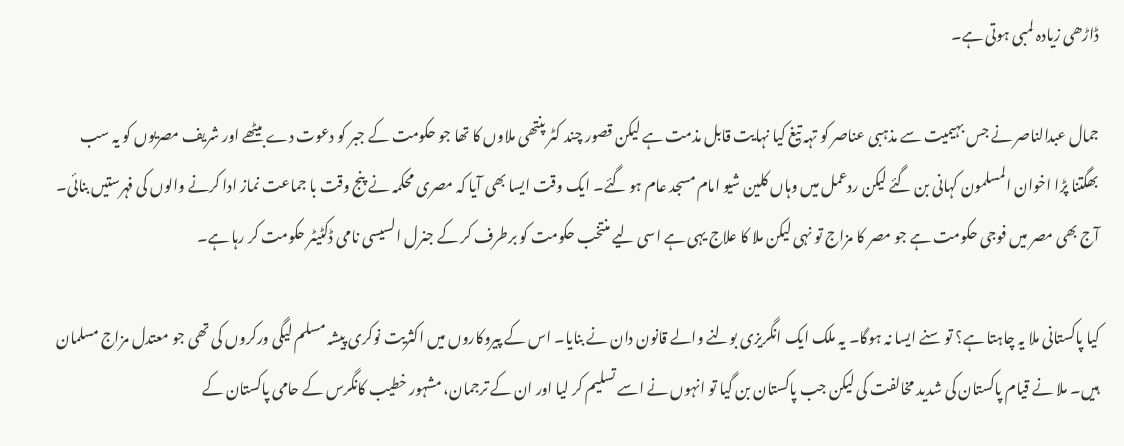ڈاڑھی زیادہ لمبی ہوتی ہے۔

جمال عبدالناصر نے جس بہیمیت سے مذہبی عناصر کو تہہ تیغ کیا نہایت قابل مذمت ہے لیکن قصور چند کٹر پنتھی ملاوں کا تھا جو حکومت کے جبر کو دعوت دے بیٹھے اور شریف مصریوں کو یہ سب بھگتنا پڑا اخوان المسلمون کہانی بن گئے لیکن ردعمل میں وہاں کلین شیو امام مسجد عام ہو گئے۔ ایک وقت ایسا بھی آیا کہ مصری محکمہ نے پنج وقت با جماعت نماز ادا کرنے والوں کی فہرستیں بنائی۔ آج بھی مصر میں فوجی حکومت ہے جو مصر کا مزاج تو نہی لیکن ملا کا علاج یہی ہے اسی لیے منتخب حکومت کو برطرف کر کے جنرل السیسی نامی ڈکٹیٹر حکومت کر رہا ہے۔

کیا پاکستانی ملا یہ چاہتا ہے؟ تو سنے ایسا نہ ہوگا۔ یہ ملک ایک انگریزی بولنے والے قانون دان نے بنایا۔ اس کے پیروکاروں میں اکثریت نوکری پیشہ مسلم لیگی ورکروں کی تھی جو معتدل مزاج مسلمان ہیں۔ ملا نے قیام پاکستان کی شدید مخالفت کی لیکن جب پاکستان بن گیا تو انہوں نے اسے تسلیم کر لیا اور ان کے ترجمان، مشہور خطیب کانگرس کے حامی پاکستان کے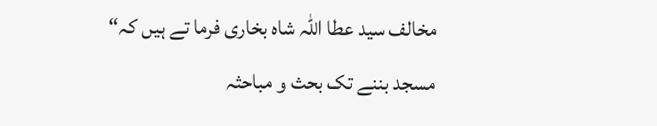مخالف سید عطا اللہ شاہ بخاری فرما تے ہیں کہ“ مسجد بننے تک بحث و مباحثہ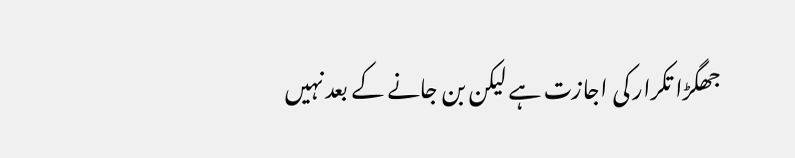جھگڑا تکرار کی اجازت ہے لیکن بن جانے کے بعد نہیں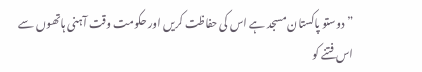”دوستو پاکستان مسجد ہے اس کی حفاظت کریں اور حکومت وقت آہنی ہاتھوں سے اس فتنے کو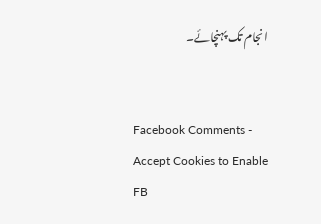انجام تک پہنچائے۔


Facebook Comments - Accept Cookies to Enable FB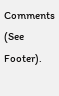Comments (See Footer).